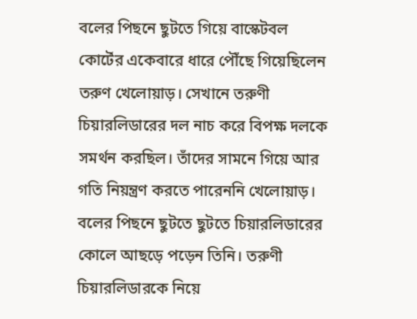বলের পিছনে ছুটতে গিয়ে বাস্কেটবল কোর্টের একেবারে ধারে পৌঁছে গিয়েছিলেন তরুণ খেলোয়াড়। সেখানে তরুণী চিয়ারলিডারের দল নাচ করে বিপক্ষ দলকে সমর্থন করছিল। তাঁদের সামনে গিয়ে আর গতি নিয়ন্ত্রণ করতে পারেননি খেলোয়াড়। বলের পিছনে ছুটতে ছুটতে চিয়ারলিডারের কোলে আছড়ে পড়েন তিনি। তরুণী চিয়ারলিডারকে নিয়ে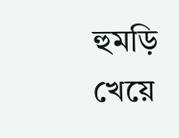হুমড়ি খেয়ে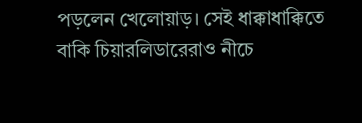পড়লেন খেলোয়াড়। সেই ধাক্কাধাক্কিতে বাকি চিয়ারলিডারেরাও নীচে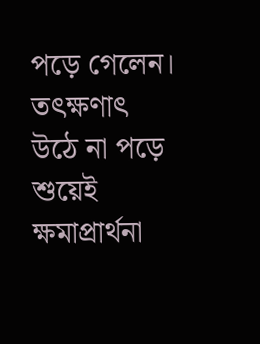পড়ে গেলেন। তৎক্ষণাৎ উঠে না পড়ে শুয়েই ক্ষমাপ্রার্থনা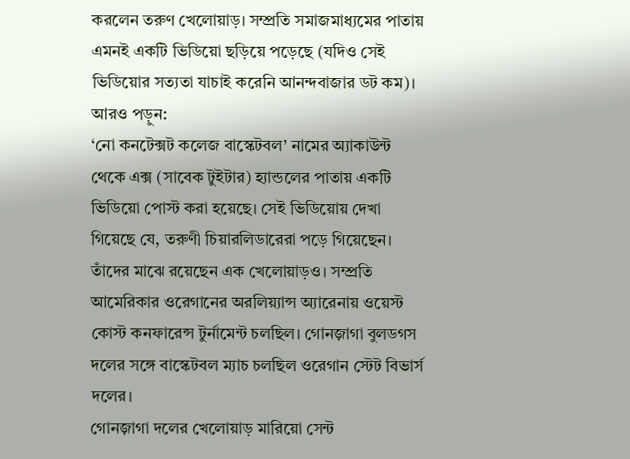করলেন তরুণ খেলোয়াড়। সম্প্রতি সমাজমাধ্যমের পাতায় এমনই একটি ভিডিয়ো ছড়িয়ে পড়েছে (যদিও সেই ভিডিয়োর সত্যতা যাচাই করেনি আনন্দবাজার ডট কম)।
আরও পড়ুন:
‘নো কনটেক্সট কলেজ বাস্কেটবল’ নামের অ্যাকাউন্ট থেকে এক্স (সাবেক টুইটার) হ্যান্ডলের পাতায় একটি ভিডিয়ো পোস্ট করা হয়েছে। সেই ভিডিয়োয় দেখা গিয়েছে যে, তরুণী চিয়ারলিডারেরা পড়ে গিয়েছেন। তাঁদের মাঝে রয়েছেন এক খেলোয়াড়ও। সম্প্রতি আমেরিকার ওরেগানের অরলিয়্যান্স অ্যারেনায় ওয়েস্ট কোস্ট কনফারেন্স টুর্নামেন্ট চলছিল। গোনজ়াগা বুলডগস দলের সঙ্গে বাস্কেটবল ম্যাচ চলছিল ওরেগান স্টেট বিভার্স দলের।
গোনজ়াগা দলের খেলোয়াড় মারিয়ো সেন্ট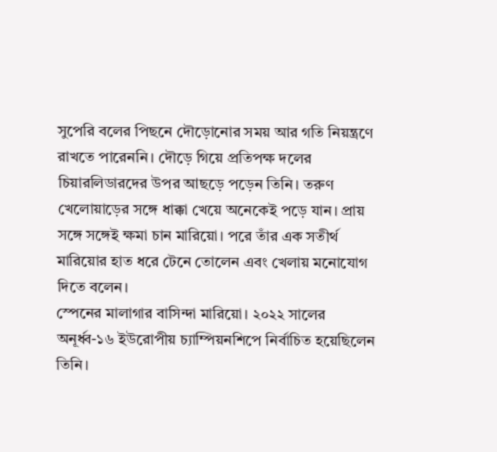সুপেরি বলের পিছনে দৌড়োনোর সময় আর গতি নিয়ন্ত্রণে রাখতে পারেননি। দৌড়ে গিয়ে প্রতিপক্ষ দলের চিয়ারলিডারদের উপর আছড়ে পড়েন তিনি। তরুণ খেলোয়াড়ের সঙ্গে ধাক্কা খেয়ে অনেকেই পড়ে যান। প্রায় সঙ্গে সঙ্গেই ক্ষমা চান মারিয়ো। পরে তাঁর এক সতীর্থ মারিয়োর হাত ধরে টেনে তোলেন এবং খেলায় মনোযোগ দিতে বলেন।
স্পেনের মালাগার বাসিন্দা মারিয়ো। ২০২২ সালের অনূর্ধ্ব-১৬ ইউরোপীয় চ্যাম্পিয়নশিপে নির্বাচিত হয়েছিলেন তিনি।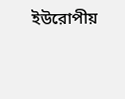ইউরোপীয়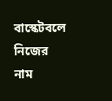বাস্কেটবলে নিজের নাম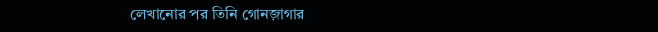লেখানোর পর তিনি গোনজ়াগার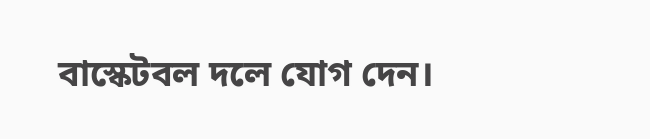বাস্কেটবল দলে যোগ দেন।